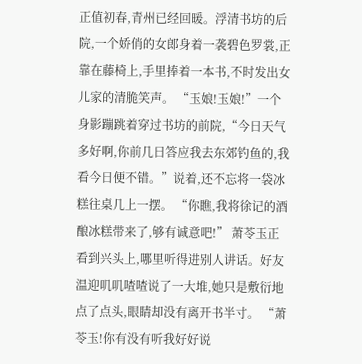正值初春,青州已经回暖。浮清书坊的后院,一个娇俏的女郎身着一袭碧色罗裳,正靠在藤椅上,手里捧着一本书,不时发出女儿家的清脆笑声。 “玉娘!玉娘!”一个身影蹦跳着穿过书坊的前院,“今日天气多好啊,你前几日答应我去东郊钓鱼的,我看今日便不错。”说着,还不忘将一袋冰糕往桌几上一摆。 “你瞧,我将徐记的酒酿冰糕带来了,够有诚意吧!” 萧苓玉正看到兴头上,哪里听得进别人讲话。好友温迎叽叽喳喳说了一大堆,她只是敷衍地点了点头,眼睛却没有离开书半寸。 “萧苓玉!你有没有听我好好说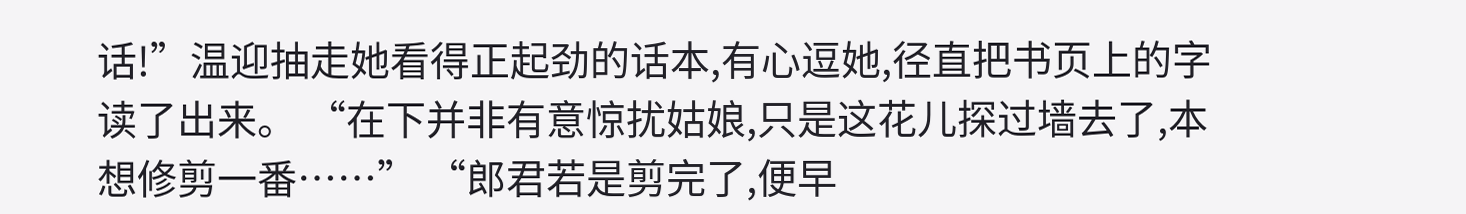话!”温迎抽走她看得正起劲的话本,有心逗她,径直把书页上的字读了出来。 “在下并非有意惊扰姑娘,只是这花儿探过墙去了,本想修剪一番……” “郎君若是剪完了,便早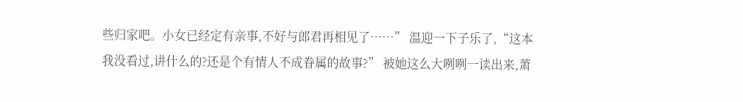些归家吧。小女已经定有亲事,不好与郎君再相见了……” 温迎一下子乐了,“这本我没看过,讲什么的?还是个有情人不成眷属的故事?” 被她这么大咧咧一读出来,萧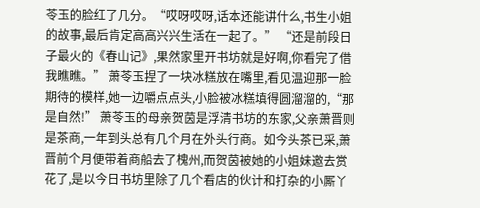苓玉的脸红了几分。“哎呀哎呀,话本还能讲什么,书生小姐的故事,最后肯定高高兴兴生活在一起了。” “还是前段日子最火的《春山记》,果然家里开书坊就是好啊,你看完了借我瞧瞧。” 萧苓玉捏了一块冰糕放在嘴里,看见温迎那一脸期待的模样,她一边嚼点点头,小脸被冰糕填得圆溜溜的,“那是自然!” 萧苓玉的母亲贺茵是浮清书坊的东家,父亲萧晋则是茶商,一年到头总有几个月在外头行商。如今头茶已采,萧晋前个月便带着商船去了槐州,而贺茵被她的小姐妹邀去赏花了,是以今日书坊里除了几个看店的伙计和打杂的小厮丫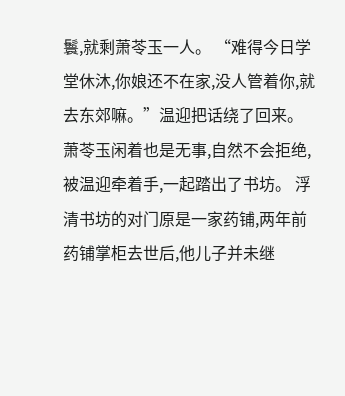鬟,就剩萧苓玉一人。 “难得今日学堂休沐,你娘还不在家,没人管着你,就去东郊嘛。”温迎把话绕了回来。萧苓玉闲着也是无事,自然不会拒绝,被温迎牵着手,一起踏出了书坊。 浮清书坊的对门原是一家药铺,两年前药铺掌柜去世后,他儿子并未继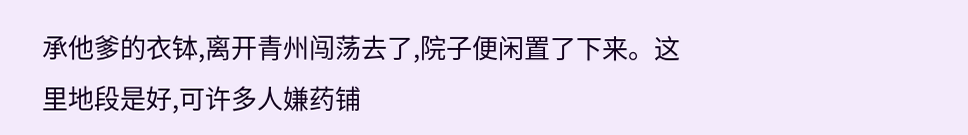承他爹的衣钵,离开青州闯荡去了,院子便闲置了下来。这里地段是好,可许多人嫌药铺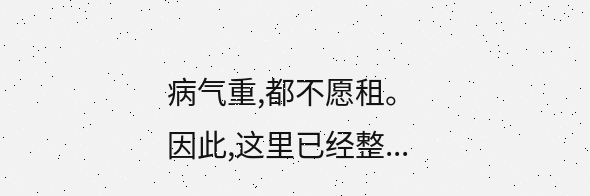病气重,都不愿租。因此,这里已经整...